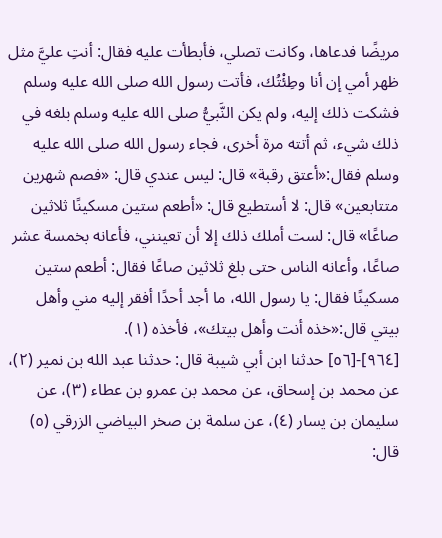مريضًا فدعاها، وكانت تصلي، فأبطأت عليه فقال: أنتِ عليَّ مثل ظهر أمي إن أنا وطِئْتُك، فأتت رسول الله صلى الله عليه وسلم فشكت ذلك إليه، ولم يكن النَّبيُّ صلى الله عليه وسلم بلغه في ذلك شيء، ثم أتته مرة أخرى، فجاء رسول الله صلى الله عليه وسلم فقال:«أعتق رقبة» قال: ليس عندي قال: «فصم شهرين متتابعين» قال: لا أستطيع قال: «أطعم ستين مسكينًا ثلاثين صاعًا» قال: لست أملك ذلك إلا أن تعينني، فأعانه بخمسة عشر صاعًا، وأعانه الناس حتى بلغ ثلاثين صاعًا فقال: أطعم ستين مسكينًا فقال: يا رسول الله، ما أجد أحدًا أفقر إليه مني وأهل بيتي قال:«خذه أنت وأهل بيتك»، فأخذه (١).
[٩٦٤]-[٥٦] حدثنا ابن أبي شيبة قال: حدثنا عبد الله بن نمير (٢)، عن محمد بن إسحاق، عن محمد بن عمرو بن عطاء (٣)، عن سليمان بن يسار (٤)، عن سلمة بن صخر البياضي الزرقي (٥) قال: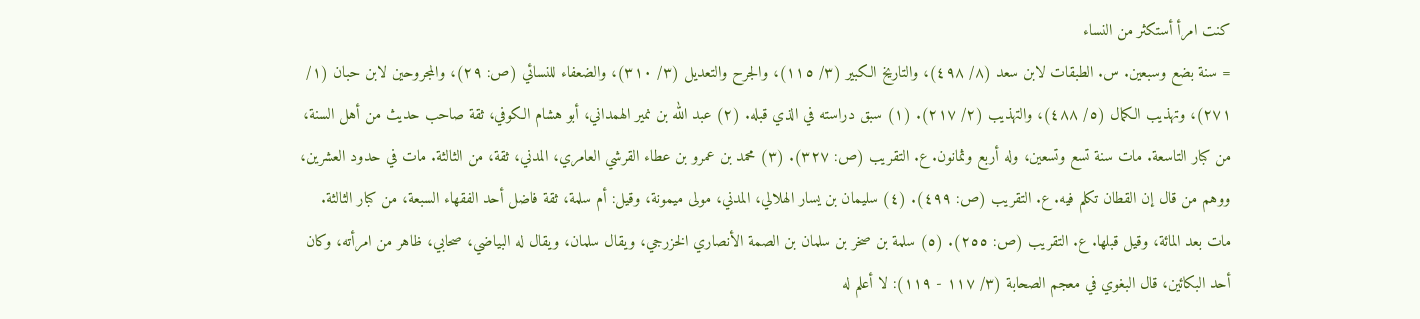كنت امرأ أستكثر من النساء
= سنة بضع وسبعين. س. الطبقات لابن سعد (٨/ ٤٩٨)، والتاريخ الكبير (٣/ ١١٥)، والجرح والتعديل (٣/ ٣١٠)، والضعفاء للنسائي (ص: ٢٩)، والمجروحين لابن حبان (١/ ٢٧١)، وتهذيب الكمال (٥/ ٤٨٨)، والتهذيب (٢/ ٢١٧). (١) سبق دراسته في الذي قبله. (٢) عبد الله بن نمير الهمداني، أبو هشام الكوفي، ثقة صاحب حديث من أهل السنة، من كبار التاسعة. مات سنة تسع وتسعين، وله أربع وثمانون. ع. التقريب (ص: ٣٢٧). (٣) محمد بن عمرو بن عطاء القرشي العامري، المدني، ثقة، من الثالثة. مات في حدود العشرين، ووهم من قال إن القطان تكلم فيه. ع. التقريب (ص: ٤٩٩). (٤) سليمان بن يسار الهلالي، المدني، مولى ميمونة، وقيل: أم سلمة، ثقة فاضل أحد الفقهاء السبعة، من كبار الثالثة. مات بعد المائة، وقيل قبلها. ع. التقريب (ص: ٢٥٥). (٥) سلمة بن صخر بن سلمان بن الصمة الأنصاري الخزرجي، ويقال سلمان، ويقال له البياضي، صحابي، ظاهر من امرأته، وكان أحد البكائين، قال البغوي في معجم الصحابة (٣/ ١١٧ - ١١٩): لا أعلم له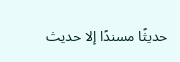حديثًا مسندًا إلا حديث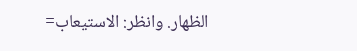الظهار. وانظر: الاستيعاب=